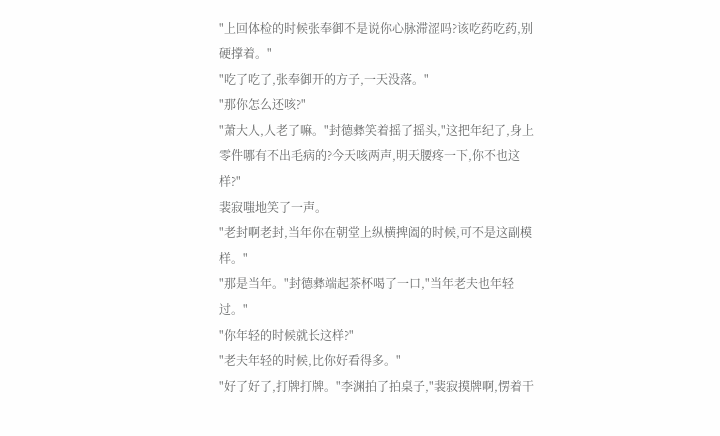"上回体检的时候张奉御不是说你心脉滞涩吗?该吃药吃药,别硬撑着。"
"吃了吃了,张奉御开的方子,一天没落。"
"那你怎么还咳?"
"萧大人,人老了嘛。"封德彝笑着摇了摇头,"这把年纪了,身上零件哪有不出毛病的?今天咳两声,明天腰疼一下,你不也这样?"
裴寂嗤地笑了一声。
"老封啊老封,当年你在朝堂上纵横捭阖的时候,可不是这副模样。"
"那是当年。"封德彝端起茶杯喝了一口,"当年老夫也年轻过。"
"你年轻的时候就长这样?"
"老夫年轻的时候,比你好看得多。"
"好了好了,打牌打牌。"李渊拍了拍桌子,"裴寂摸牌啊,愣着干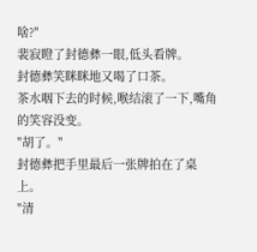啥?"
裴寂瞪了封德彝一眼,低头看牌。
封德彝笑眯眯地又喝了口茶。
茶水咽下去的时候,喉结滚了一下,嘴角的笑容没变。
"胡了。"
封德彝把手里最后一张牌拍在了桌上。
"清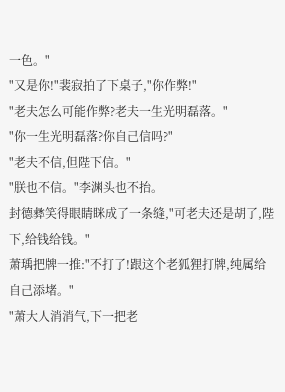一色。"
"又是你!"裴寂拍了下桌子,"你作弊!"
"老夫怎么可能作弊?老夫一生光明磊落。"
"你一生光明磊落?你自己信吗?"
"老夫不信,但陛下信。"
"朕也不信。"李渊头也不抬。
封德彝笑得眼睛眯成了一条缝,"可老夫还是胡了,陛下,给钱给钱。"
萧瑀把牌一推:"不打了!跟这个老狐狸打牌,纯属给自己添堵。"
"萧大人消消气,下一把老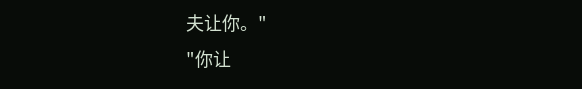夫让你。"
"你让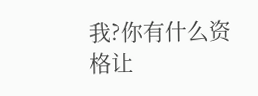我?你有什么资格让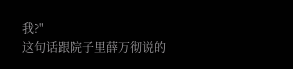我?"
这句话跟院子里薛万彻说的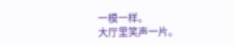一模一样。
大厅里笑声一片。